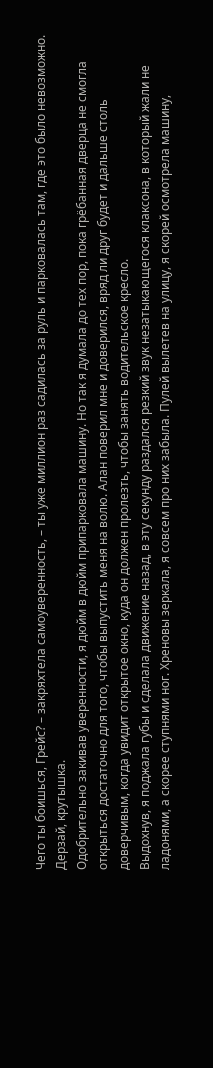Чего ты боишься, Грейс? – закряхтела самоуверенность, – ты уже миллион раз садилась за руль и парковалась там, где это было невозможно. Дерзай, крутышка.
Одобрительно закивав уверенности, я дюйм в дюйм припарковала машину. Но так я думала до тех пор, пока грёбанная дверца не смогла открыться достаточно для того, чтобы выпустить меня на волю. Алан поверил мне и доверился, вряд ли друг будет и дальше столь доверчивым, когда увидит открытое окно, куда он должен пролезть, чтобы занять водительское кресло.
Выдохнув, я поджала губы и сделала движение назад, в эту секунду раздался резкий звук незатыкающегося клаксона, в который жали не ладонями, а скорее ступнями ног. Хреновы зеркала, я совсем про них забыла. Пулей вылетев на улицу, я скорей осмотрела машину,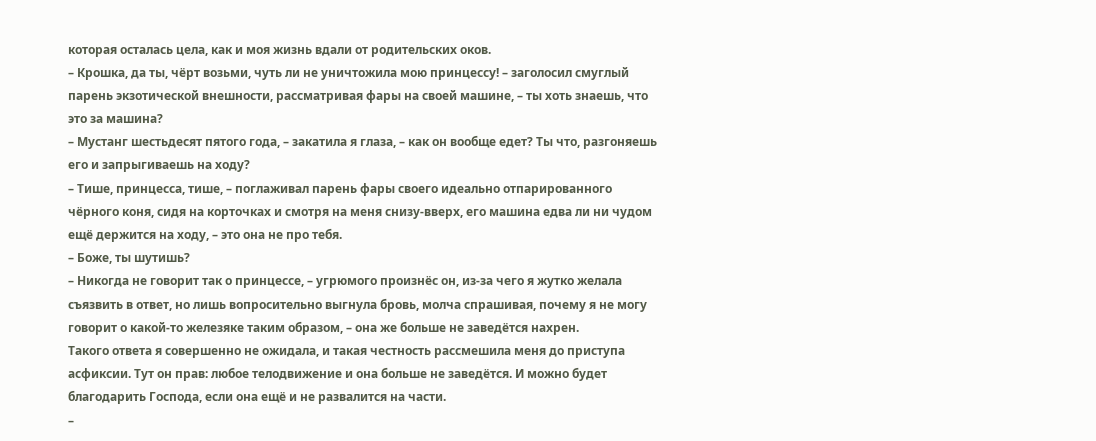которая осталась цела, как и моя жизнь вдали от родительских оков.
– Крошка, да ты, чёрт возьми, чуть ли не уничтожила мою принцессу! – заголосил смуглый парень экзотической внешности, рассматривая фары на своей машине, – ты хоть знаешь, что это за машина?
– Мустанг шестьдесят пятого года, – закатила я глаза, – как он вообще едет? Ты что, разгоняешь его и запрыгиваешь на ходу?
– Тише, принцесса, тише, – поглаживал парень фары своего идеально отпарированного чёрного коня, сидя на корточках и смотря на меня снизу-вверх, его машина едва ли ни чудом ещё держится на ходу, – это она не про тебя.
– Боже, ты шутишь?
– Никогда не говорит так о принцессе, – угрюмого произнёс он, из-за чего я жутко желала съязвить в ответ, но лишь вопросительно выгнула бровь, молча спрашивая, почему я не могу говорит о какой-то железяке таким образом, – она же больше не заведётся нахрен.
Такого ответа я совершенно не ожидала, и такая честность рассмешила меня до приступа асфиксии. Тут он прав: любое телодвижение и она больше не заведётся. И можно будет благодарить Господа, если она ещё и не развалится на части.
–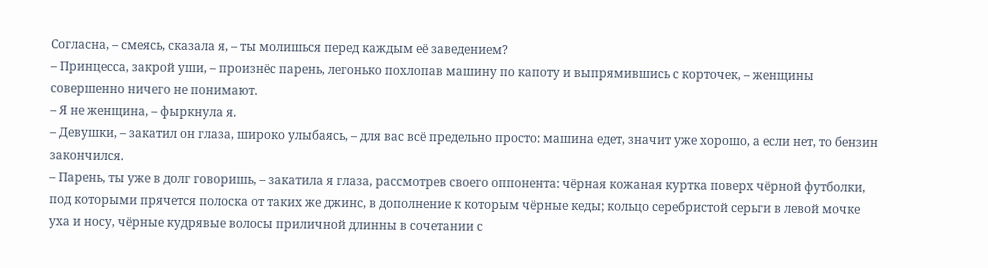Согласна, – смеясь, сказала я, – ты молишься перед каждым её заведением?
– Принцесса, закрой уши, – произнёс парень, легонько похлопав машину по капоту и выпрямившись с корточек, – женщины совершенно ничего не понимают.
– Я не женщина, – фыркнула я.
– Девушки, – закатил он глаза, широко улыбаясь, – для вас всё предельно просто: машина едет, значит уже хорошо, а если нет, то бензин закончился.
– Парень, ты уже в долг говоришь, – закатила я глаза, рассмотрев своего оппонента: чёрная кожаная куртка поверх чёрной футболки, под которыми прячется полоска от таких же джинс, в дополнение к которым чёрные кеды; кольцо серебристой серьги в левой мочке уха и носу, чёрные кудрявые волосы приличной длинны в сочетании с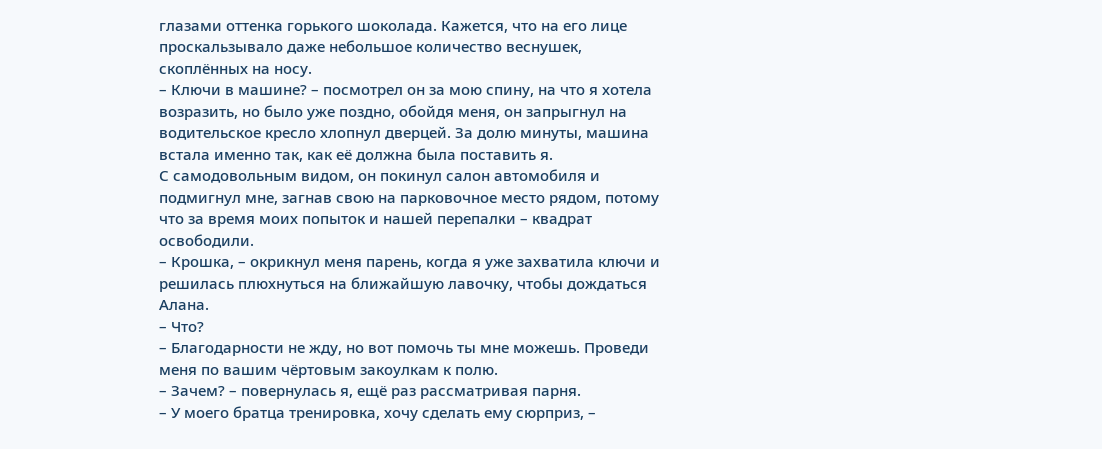глазами оттенка горького шоколада. Кажется, что на его лице проскальзывало даже небольшое количество веснушек, скоплённых на носу.
– Ключи в машине? – посмотрел он за мою спину, на что я хотела возразить, но было уже поздно, обойдя меня, он запрыгнул на водительское кресло хлопнул дверцей. За долю минуты, машина встала именно так, как её должна была поставить я.
С самодовольным видом, он покинул салон автомобиля и подмигнул мне, загнав свою на парковочное место рядом, потому что за время моих попыток и нашей перепалки – квадрат освободили.
– Крошка, – окрикнул меня парень, когда я уже захватила ключи и решилась плюхнуться на ближайшую лавочку, чтобы дождаться Алана.
– Что?
– Благодарности не жду, но вот помочь ты мне можешь. Проведи меня по вашим чёртовым закоулкам к полю.
– Зачем? – повернулась я, ещё раз рассматривая парня.
– У моего братца тренировка, хочу сделать ему сюрприз, –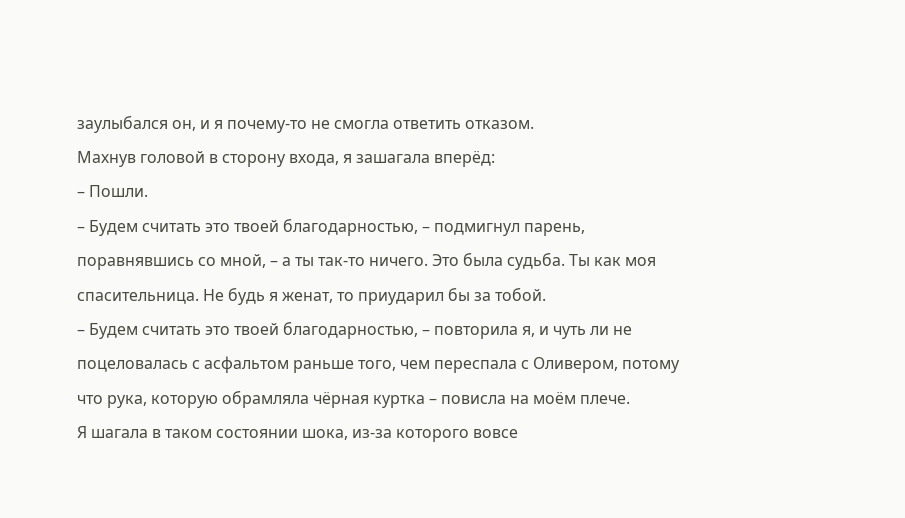заулыбался он, и я почему-то не смогла ответить отказом.
Махнув головой в сторону входа, я зашагала вперёд:
– Пошли.
– Будем считать это твоей благодарностью, – подмигнул парень, поравнявшись со мной, – а ты так-то ничего. Это была судьба. Ты как моя спасительница. Не будь я женат, то приударил бы за тобой.
– Будем считать это твоей благодарностью, – повторила я, и чуть ли не поцеловалась с асфальтом раньше того, чем переспала с Оливером, потому что рука, которую обрамляла чёрная куртка – повисла на моём плече.
Я шагала в таком состоянии шока, из-за которого вовсе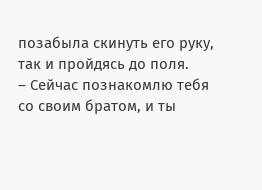позабыла скинуть его руку, так и пройдясь до поля.
– Сейчас познакомлю тебя со своим братом, и ты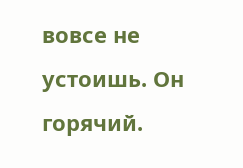вовсе не устоишь. Он горячий.